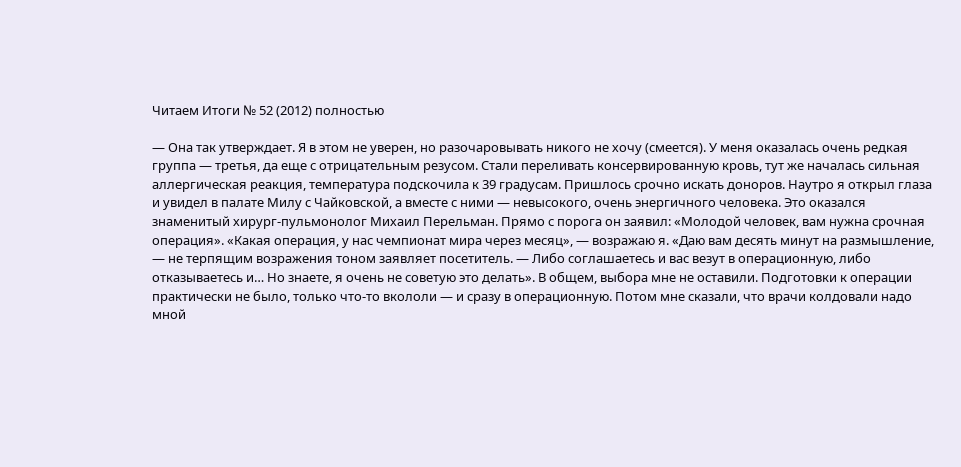Читаем Итоги № 52 (2012) полностью

— Она так утверждает. Я в этом не уверен, но разочаровывать никого не хочу (смеется). У меня оказалась очень редкая группа — третья, да еще с отрицательным резусом. Стали переливать консервированную кровь, тут же началась сильная аллергическая реакция, температура подскочила к 39 градусам. Пришлось срочно искать доноров. Наутро я открыл глаза и увидел в палате Милу с Чайковской, а вместе с ними — невысокого, очень энергичного человека. Это оказался знаменитый хирург-пульмонолог Михаил Перельман. Прямо с порога он заявил: «Молодой человек, вам нужна срочная операция». «Какая операция, у нас чемпионат мира через месяц», — возражаю я. «Даю вам десять минут на размышление, — не терпящим возражения тоном заявляет посетитель. — Либо соглашаетесь и вас везут в операционную, либо отказываетесь и… Но знаете, я очень не советую это делать». В общем, выбора мне не оставили. Подготовки к операции практически не было, только что-то вкололи — и сразу в операционную. Потом мне сказали, что врачи колдовали надо мной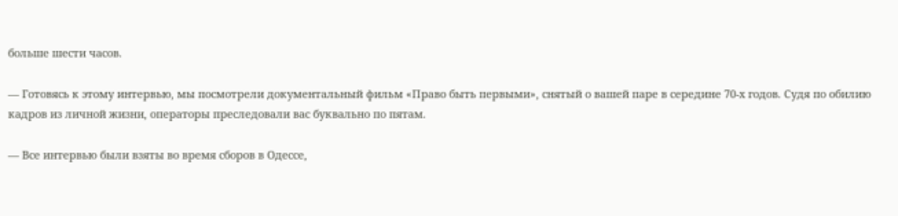больше шести часов.

— Готовясь к этому интервью, мы посмотрели документальный фильм «Право быть первыми», снятый о вашей паре в середине 70-х годов. Судя по обилию кадров из личной жизни, операторы преследовали вас буквально по пятам.

— Все интервью были взяты во время сборов в Одессе,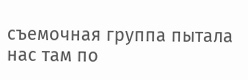съемочная группа пытала нас там по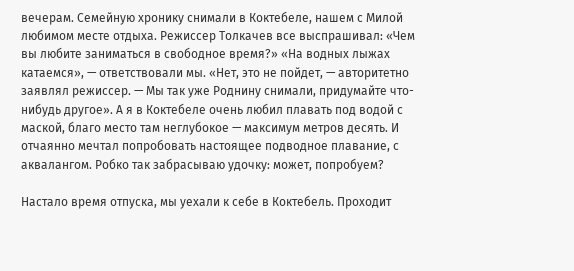вечерам. Семейную хронику снимали в Коктебеле, нашем с Милой любимом месте отдыха. Режиссер Толкачев все выспрашивал: «Чем вы любите заниматься в свободное время?» «На водных лыжах катаемся», — ответствовали мы. «Нет, это не пойдет, — авторитетно заявлял режиссер. — Мы так уже Роднину снимали, придумайте что-нибудь другое». А я в Коктебеле очень любил плавать под водой с маской, благо место там неглубокое — максимум метров десять. И отчаянно мечтал попробовать настоящее подводное плавание, с аквалангом. Робко так забрасываю удочку: может, попробуем?

Настало время отпуска, мы уехали к себе в Коктебель. Проходит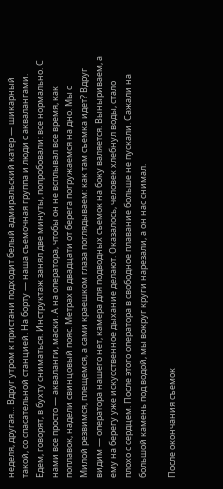неделя, другая… Вдруг утром к пристани подходит белый адмиральский катер — шикарный такой, со спасательной станцией. На борту — наша съемочная группа и люди с аквалангами. Едем, говорят, в бухту сниматься. Инструктаж занял две минуты, попробовали: все нормально. С нами все просто — акваланги, маски. А на оператора, чтобы он не всплывал все время, как поплавок, надели свинцовый пояс. Метрах в двадцати от берега погружаемся на дно. Мы с Милой резвимся, плещемся, а сами краешком глаза поглядываем: как там съемка идет? Вдруг видим — оператора нашего нет, камера для подводных съемок на боку валяется. Выныриваем, а ему на берегу уже искусственное дыхание делают. Оказалось, человек хлебнул воды, стало плохо с сердцем. После этого оператора в свободное плавание больше не пускали. Сажали на большой камень под водой, мы вокруг круги нарезали, а он нас снимал.

После окончания съемок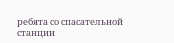ребята со спасательной станции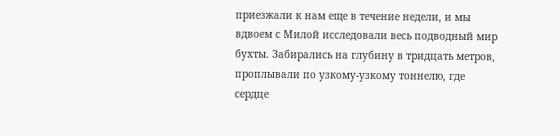приезжали к нам еще в течение недели, и мы вдвоем с Милой исследовали весь подводный мир бухты. Забирались на глубину в тридцать метров, проплывали по узкому-узкому тоннелю, где сердце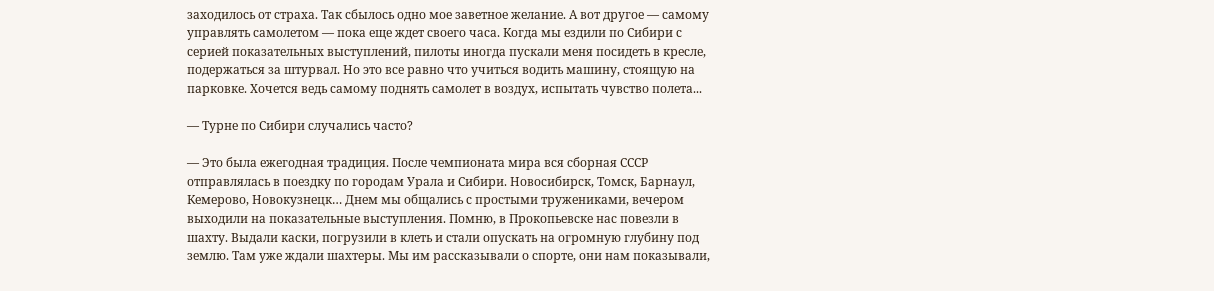заходилось от страха. Так сбылось одно мое заветное желание. А вот другое — самому управлять самолетом — пока еще ждет своего часа. Когда мы ездили по Сибири с серией показательных выступлений, пилоты иногда пускали меня посидеть в кресле, подержаться за штурвал. Но это все равно что учиться водить машину, стоящую на парковке. Хочется ведь самому поднять самолет в воздух, испытать чувство полета...

— Турне по Сибири случались часто?

— Это была ежегодная традиция. После чемпионата мира вся сборная СССР отправлялась в поездку по городам Урала и Сибири. Новосибирск, Томск, Барнаул, Кемерово, Новокузнецк… Днем мы общались с простыми тружениками, вечером выходили на показательные выступления. Помню, в Прокопьевске нас повезли в шахту. Выдали каски, погрузили в клеть и стали опускать на огромную глубину под землю. Там уже ждали шахтеры. Мы им рассказывали о спорте, они нам показывали,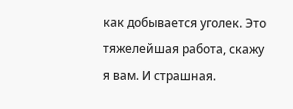как добывается уголек. Это тяжелейшая работа, скажу я вам. И страшная.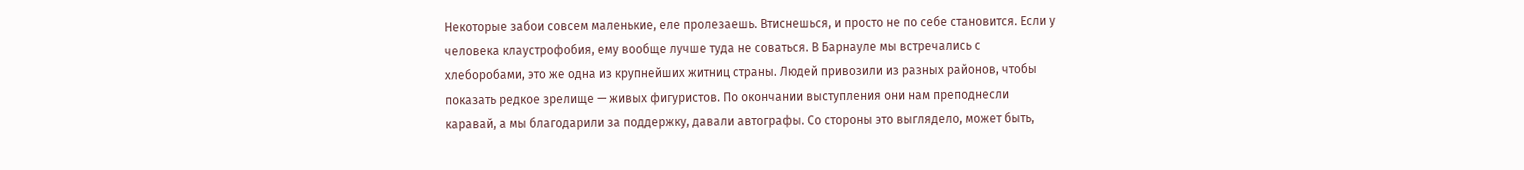Некоторые забои совсем маленькие, еле пролезаешь. Втиснешься, и просто не по себе становится. Если у человека клаустрофобия, ему вообще лучше туда не соваться. В Барнауле мы встречались с хлеборобами, это же одна из крупнейших житниц страны. Людей привозили из разных районов, чтобы показать редкое зрелище — живых фигуристов. По окончании выступления они нам преподнесли каравай, а мы благодарили за поддержку, давали автографы. Со стороны это выглядело, может быть,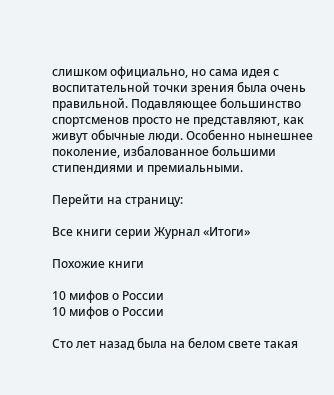слишком официально, но сама идея с воспитательной точки зрения была очень правильной. Подавляющее большинство спортсменов просто не представляют, как живут обычные люди. Особенно нынешнее поколение, избалованное большими стипендиями и премиальными.

Перейти на страницу:

Все книги серии Журнал «Итоги»

Похожие книги

10 мифов о России
10 мифов о России

Сто лет назад была на белом свете такая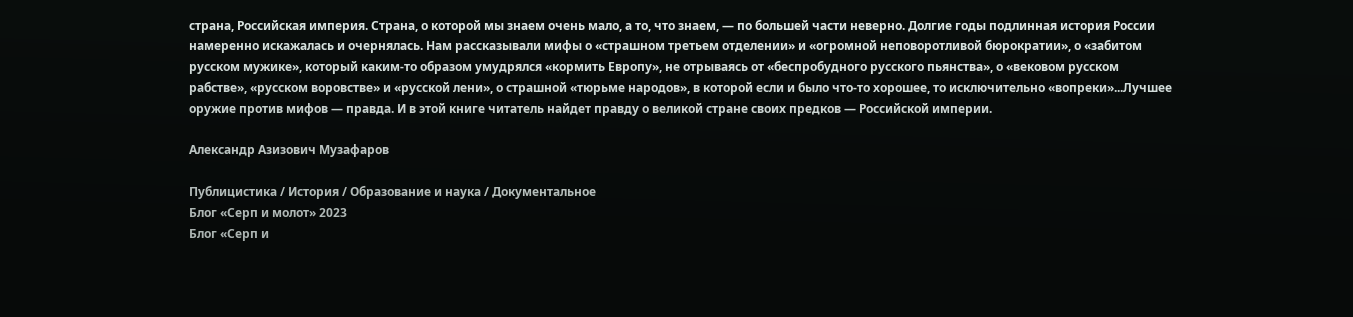страна, Российская империя. Страна, о которой мы знаем очень мало, а то, что знаем, — по большей части неверно. Долгие годы подлинная история России намеренно искажалась и очернялась. Нам рассказывали мифы о «страшном третьем отделении» и «огромной неповоротливой бюрократии», о «забитом русском мужике», который каким-то образом умудрялся «кормить Европу», не отрываясь от «беспробудного русского пьянства», о «вековом русском рабстве», «русском воровстве» и «русской лени», о страшной «тюрьме народов», в которой если и было что-то хорошее, то исключительно «вопреки»...Лучшее оружие против мифов — правда. И в этой книге читатель найдет правду о великой стране своих предков — Российской империи.

Александр Азизович Музафаров

Публицистика / История / Образование и наука / Документальное
Блог «Серп и молот» 2023
Блог «Серп и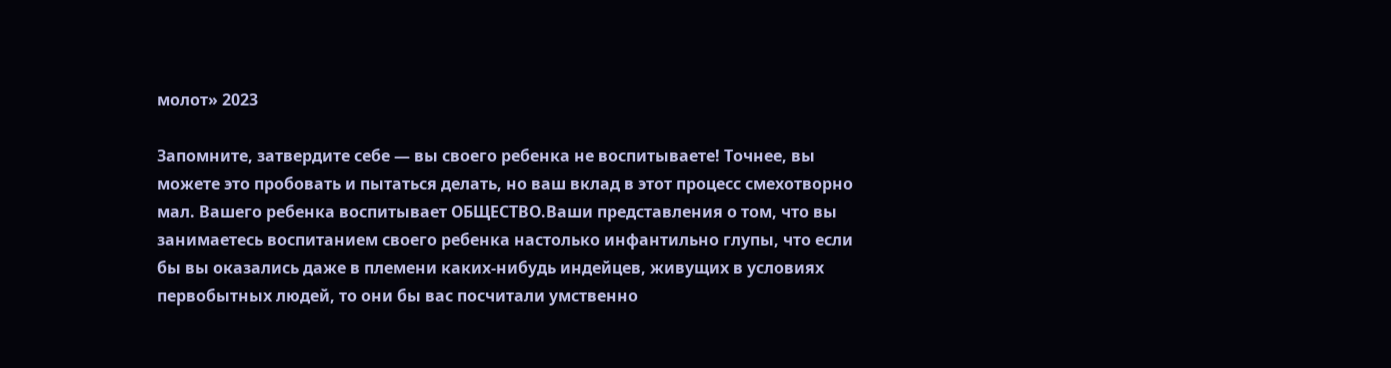молот» 2023

Запомните, затвердите себе — вы своего ребенка не воспитываете! Точнее, вы можете это пробовать и пытаться делать, но ваш вклад в этот процесс смехотворно мал. Вашего ребенка воспитывает ОБЩЕСТВО.Ваши представления о том, что вы занимаетесь воспитанием своего ребенка настолько инфантильно глупы, что если бы вы оказались даже в племени каких-нибудь индейцев, живущих в условиях первобытных людей, то они бы вас посчитали умственно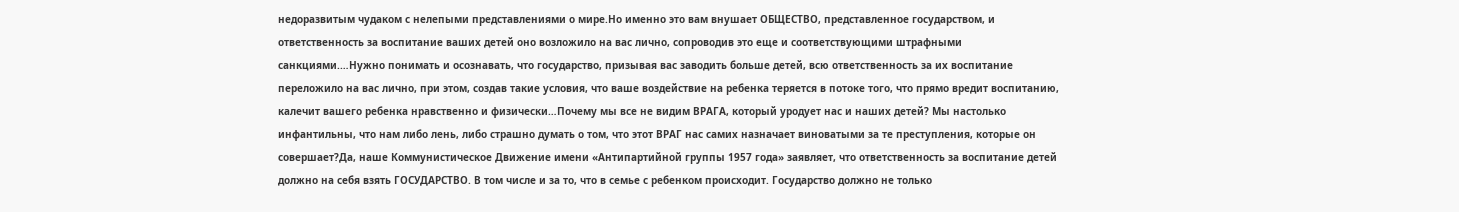недоразвитым чудаком с нелепыми представлениями о мире.Но именно это вам внушает ОБЩЕСТВО, представленное государством, и ответственность за воспитание ваших детей оно возложило на вас лично, сопроводив это еще и соответствующими штрафными санкциями.…Нужно понимать и осознавать, что государство, призывая вас заводить больше детей, всю ответственность за их воспитание переложило на вас лично, при этом, создав такие условия, что ваше воздействие на ребенка теряется в потоке того, что прямо вредит воспитанию, калечит вашего ребенка нравственно и физически…Почему мы все не видим ВРАГА, который уродует нас и наших детей? Мы настолько инфантильны, что нам либо лень, либо страшно думать о том, что этот ВРАГ нас самих назначает виноватыми за те преступления, которые он совершает?Да, наше Коммунистическое Движение имени «Антипартийной группы 1957 года» заявляет, что ответственность за воспитание детей должно на себя взять ГОСУДАРСТВО. В том числе и за то, что в семье с ребенком происходит. Государство должно не только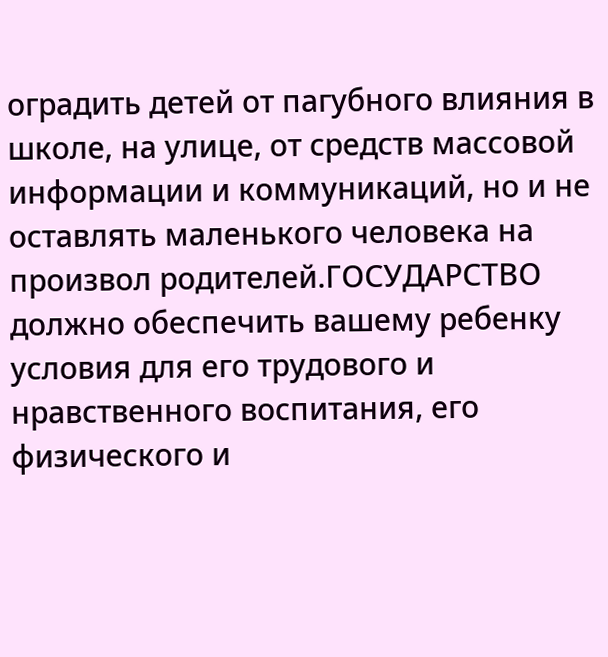оградить детей от пагубного влияния в школе, на улице, от средств массовой информации и коммуникаций, но и не оставлять маленького человека на произвол родителей.ГОСУДАРСТВО должно обеспечить вашему ребенку условия для его трудового и нравственного воспитания, его физического и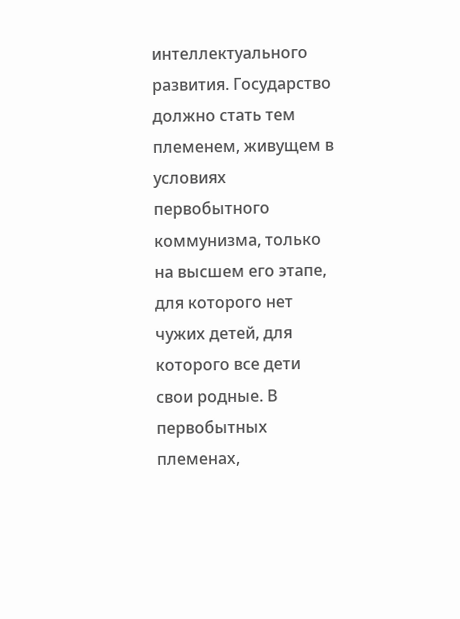интеллектуального развития. Государство должно стать тем племенем, живущем в условиях первобытного коммунизма, только на высшем его этапе, для которого нет чужих детей, для которого все дети свои родные. В первобытных племенах,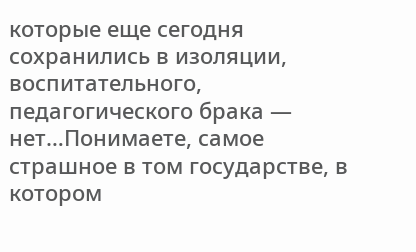которые еще сегодня сохранились в изоляции, воспитательного, педагогического брака — нет…Понимаете, самое страшное в том государстве, в котором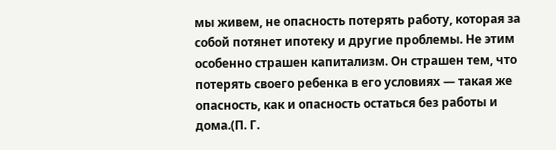мы живем, не опасность потерять работу, которая за собой потянет ипотеку и другие проблемы. Не этим особенно страшен капитализм. Он страшен тем, что потерять своего ребенка в его условиях — такая же опасность, как и опасность остаться без работы и дома.(П. Г.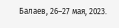Балаев, 26–27 мая, 2023.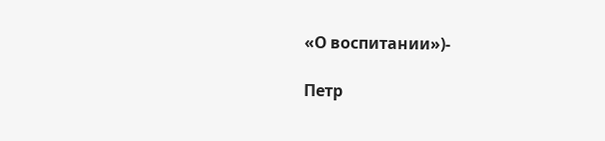«О воспитании»)-

Петр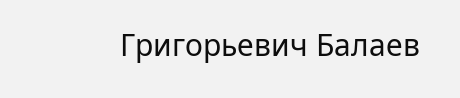Григорьевич Балаев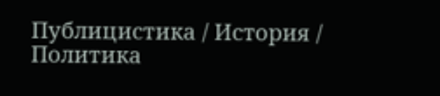Публицистика / История / Политика